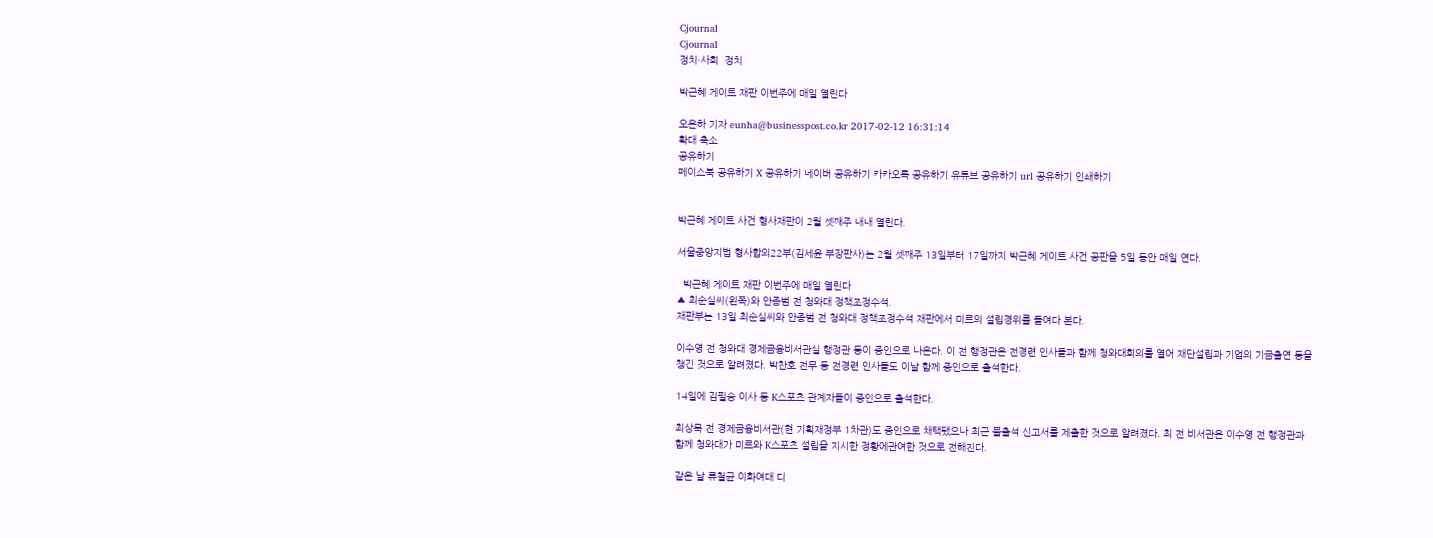Cjournal
Cjournal
정치·사회  정치

박근혜 게이트 재판 이번주에 매일 열린다

오은하 기자 eunha@businesspost.co.kr 2017-02-12 16:31:14
확대 축소
공유하기
페이스북 공유하기 X 공유하기 네이버 공유하기 카카오톡 공유하기 유튜브 공유하기 url 공유하기 인쇄하기


박근혜 게이트 사건 형사재판이 2월 셋째주 내내 열린다.

서울중앙지법 형사합의22부(김세윤 부장판사)는 2월 셋째주 13일부터 17일까지 박근혜 게이트 사건 공판을 5일 동안 매일 연다.

  박근혜 게이트 재판 이번주에 매일 열린다
▲ 최순실씨(왼쪽)와 안종범 전 청와대 정책조정수석.
재판부는 13일 최순실씨와 안종범 전 청와대 정책조정수석 재판에서 미르의 설립경위를 들여다 본다.

이수영 전 청와대 경제금융비서관실 행정관 등이 증인으로 나온다. 이 전 행정관은 전경련 인사들과 함께 청와대회의를 열어 재단설립과 기업의 기금출연 등을 챙긴 것으로 알려졌다. 박찬호 전무 등 전경련 인사들도 이날 함께 증인으로 출석한다.

14일에 김필승 이사 등 K스포츠 관계자들이 증인으로 출석한다.

최상목 전 경제금융비서관(현 기획재정부 1차관)도 증인으로 채택됐으나 최근 불출석 신고서를 제출한 것으로 알려졌다. 최 전 비서관은 이수영 전 행정관과 함께 청와대가 미르와 K스포츠 설립을 지시한 정황에관여한 것으로 전해진다.

같은 날 류철균 이화여대 디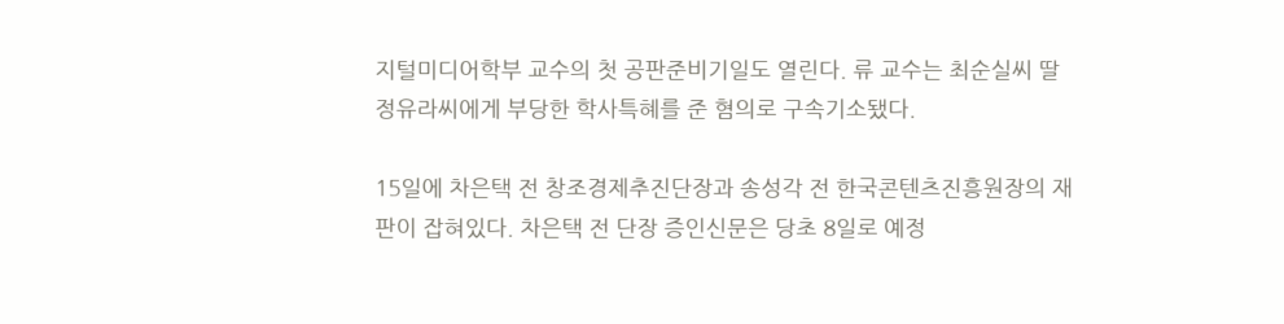지털미디어학부 교수의 첫 공판준비기일도 열린다. 류 교수는 최순실씨 딸 정유라씨에게 부당한 학사특혜를 준 혐의로 구속기소됐다.

15일에 차은택 전 창조경제추진단장과 송성각 전 한국콘텐츠진흥원장의 재판이 잡혀있다. 차은택 전 단장 증인신문은 당초 8일로 예정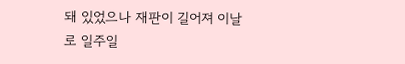돼 있었으나 재판이 길어져 이날로 일주일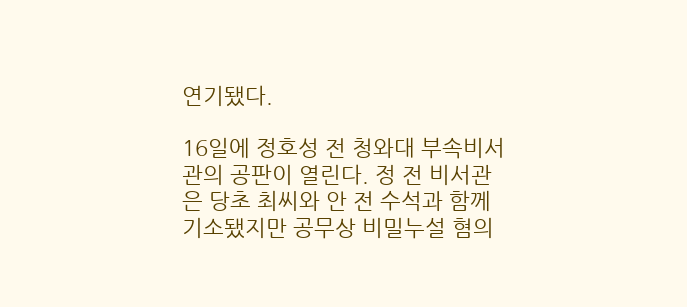연기됐다.

16일에 정호성 전 청와대 부속비서관의 공판이 열린다. 정 전 비서관은 당초 최씨와 안 전 수석과 함께 기소됐지만 공무상 비밀누설 혐의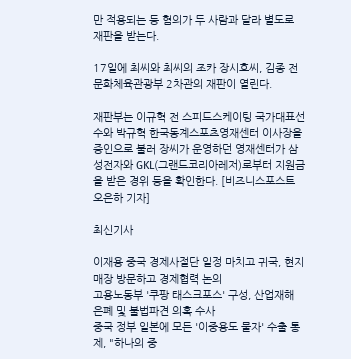만 적용되는 등 혐의가 두 사람과 달라 별도로 재판을 받는다.

17일에 최씨와 최씨의 조카 장시호씨, 김종 전 문화체육관광부 2차관의 재판이 열린다.

재판부는 이규혁 전 스피드스케이팅 국가대표선수와 박규혁 한국동계스포츠영재센터 이사장을 증인으로 불러 장씨가 운영하던 영재센터가 삼성전자와 GKL(그랜드코리아레저)로부터 지원금을 받은 경위 등을 확인한다. [비즈니스포스트 오은하 기자]

최신기사

이재용 중국 경제사절단 일정 마치고 귀국, 현지 매장 방문하고 경제협력 논의
고용노동부 '쿠팡 태스크포스' 구성, 산업재해 은폐 및 불법파견 의혹 수사
중국 정부 일본에 모든 '이중용도 물자' 수출 통제, "하나의 중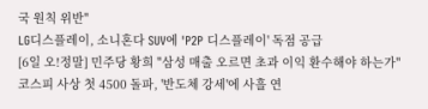국 원칙 위반"
LG디스플레이, 소니혼다 SUV에 'P2P 디스플레이' 독점 공급
[6일 오!정말] 민주당 황희 "삼성 매출 오르면 초과 이익 환수해야 하는가"
코스피 사상 첫 4500 돌파, '반도체 강세'에 사흘 연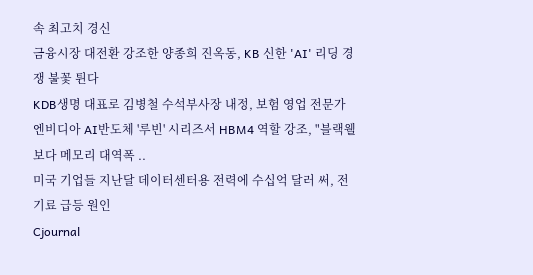속 최고치 경신
금융시장 대전환 강조한 양종희 진옥동, KB 신한 'AI' 리딩 경쟁 불꽃 튄다
KDB생명 대표로 김병철 수석부사장 내정, 보험 영업 전문가
엔비디아 AI반도체 '루빈' 시리즈서 HBM4 역할 강조, "블랙웰보다 메모리 대역폭 ..
미국 기업들 지난달 데이터센터용 전력에 수십억 달러 써, 전기료 급등 원인
Cjournal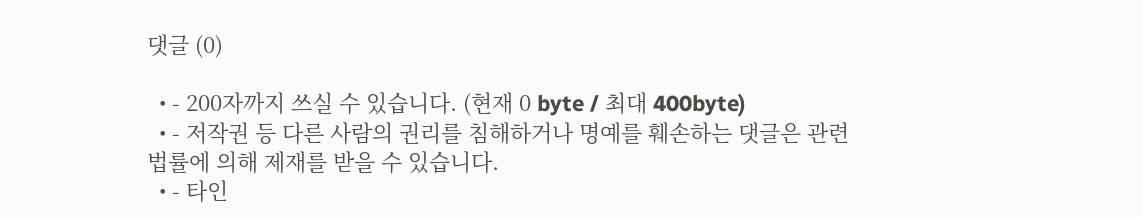댓글 (0)

  • - 200자까지 쓰실 수 있습니다. (현재 0 byte / 최대 400byte)
  • - 저작권 등 다른 사람의 권리를 침해하거나 명예를 훼손하는 댓글은 관련 법률에 의해 제재를 받을 수 있습니다.
  • - 타인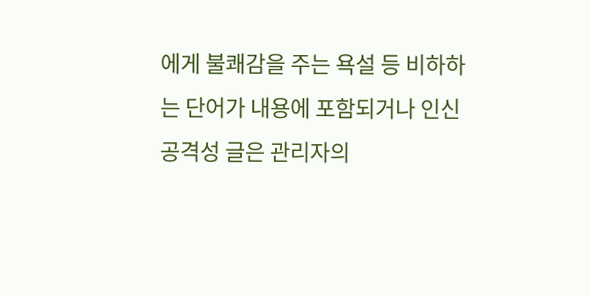에게 불쾌감을 주는 욕설 등 비하하는 단어가 내용에 포함되거나 인신공격성 글은 관리자의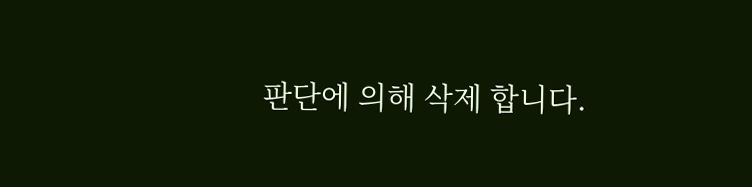판단에 의해 삭제 합니다.